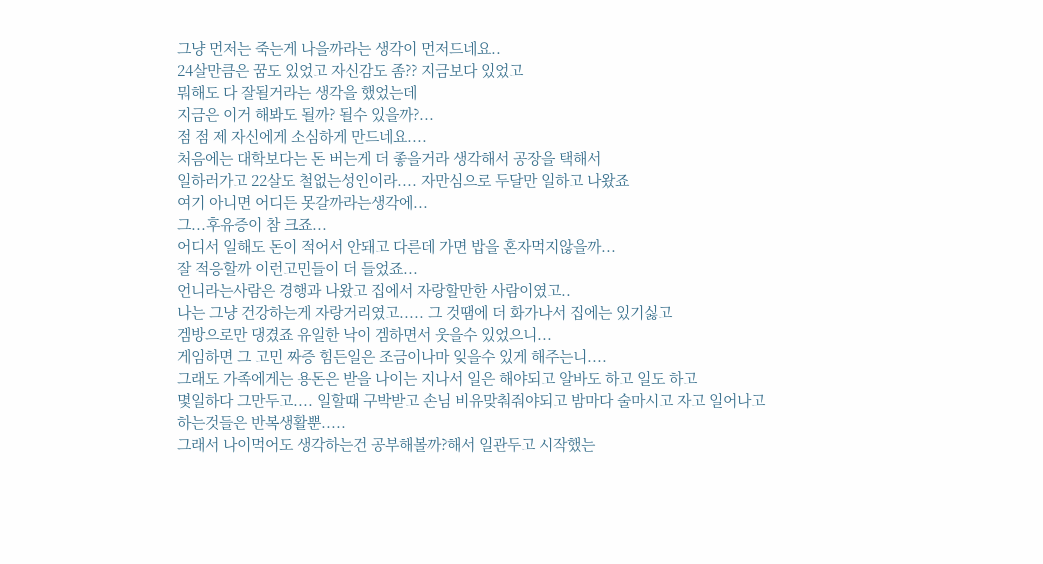그냥 먼저는 죽는게 나을까라는 생각이 먼저드네요..
24살만큼은 꿈도 있었고 자신감도 좀?? 지금보다 있었고
뭐해도 다 잘될거라는 생각을 했었는데
지금은 이거 해봐도 될까? 될수 있을까?...
점 점 제 자신에게 소심하게 만드네요....
처음에는 대학보다는 돈 버는게 더 좋을거라 생각해서 공장을 택해서
일하러가고 22살도 철없는성인이라.... 자만심으로 두달만 일하고 나왔죠
여기 아니면 어디든 못갈까라는생각에...
그...후유증이 참 크죠...
어디서 일해도 돈이 적어서 안돼고 다른데 가면 밥을 혼자먹지않을까...
잘 적응할까 이런고민들이 더 들었죠...
언니라는사람은 경행과 나왔고 집에서 자랑할만한 사람이였고..
나는 그냥 건강하는게 자랑거리였고..... 그 것땜에 더 화가나서 집에는 있기싫고
겜방으로만 댕겼죠 유일한 낙이 겜하면서 웃을수 있었으니...
게임하면 그 고민 짜증 힘든일은 조금이나마 잊을수 있게 해주는니....
그래도 가족에게는 용돈은 받을 나이는 지나서 일은 해야되고 알바도 하고 일도 하고
몇일하다 그만두고.... 일할때 구박받고 손님 비유맞춰줘야되고 밤마다 술마시고 자고 일어나고
하는것들은 반복생활뿐.....
그래서 나이먹어도 생각하는건 공부해볼까?해서 일관두고 시작했는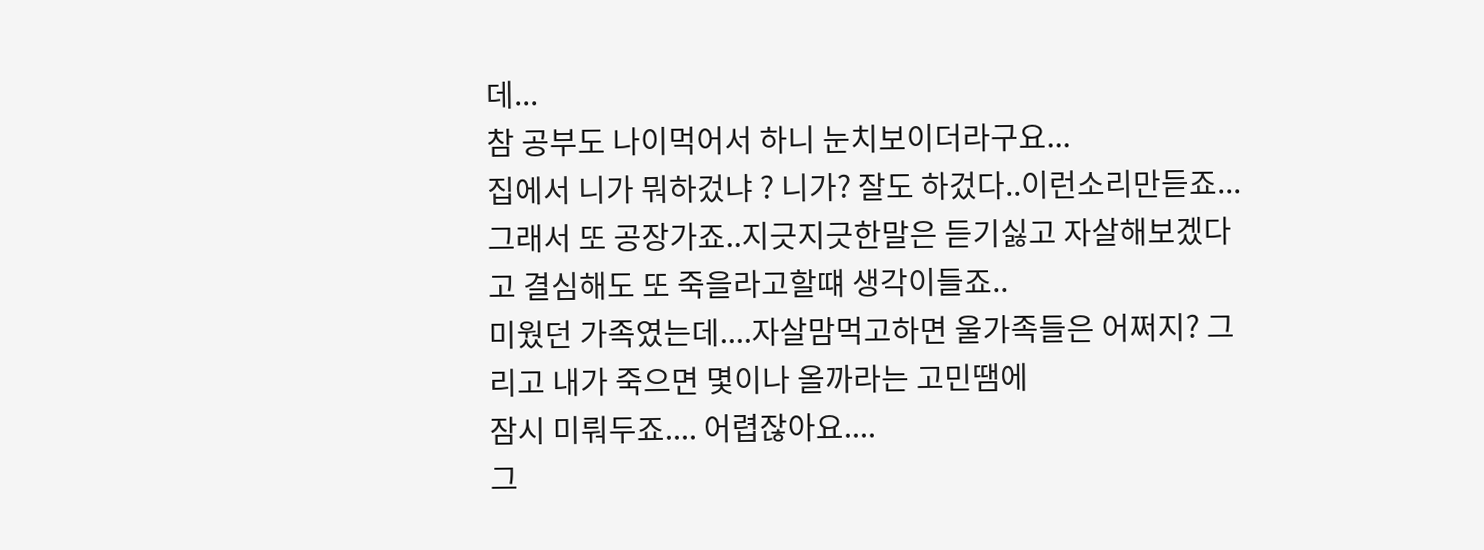데...
참 공부도 나이먹어서 하니 눈치보이더라구요...
집에서 니가 뭐하겄냐 ? 니가? 잘도 하겄다..이런소리만듣죠...
그래서 또 공장가죠..지긋지긋한말은 듣기싫고 자살해보겠다고 결심해도 또 죽을라고할떄 생각이들죠..
미웠던 가족였는데....자살맘먹고하면 울가족들은 어쩌지? 그리고 내가 죽으면 몇이나 올까라는 고민땜에
잠시 미뤄두죠.... 어렵잖아요....
그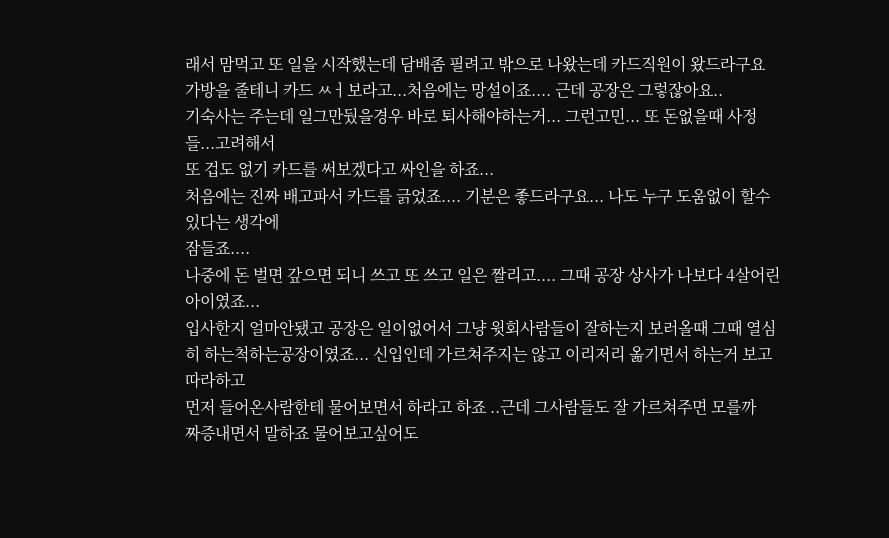래서 맘먹고 또 일을 시작했는데 담배좀 필려고 밖으로 나왔는데 카드직원이 왔드라구요
가방을 줄테니 카드 ㅆㅓ보라고...처음에는 망설이죠.... 근데 공장은 그렇잖아요..
기숙사는 주는데 일그만뒀을경우 바로 퇴사해야하는거... 그런고민... 또 돈없을때 사정들...고려해서
또 겁도 없기 카드를 써보겠다고 싸인을 하죠...
처음에는 진짜 배고파서 카드를 긁었죠.... 기분은 좋드라구요... 나도 누구 도움없이 할수있다는 생각에
잠들죠....
나중에 돈 벌면 갚으면 되니 쓰고 또 쓰고 일은 짤리고.... 그때 공장 상사가 나보다 4살어린 아이였죠...
입사한지 얼마안됐고 공장은 일이없어서 그냥 윗회사람들이 잘하는지 보러올때 그때 열심히 하는척하는공장이였죠... 신입인데 가르쳐주지는 않고 이리저리 옮기면서 하는거 보고 따라하고
먼저 들어온사람한테 물어보면서 하라고 하죠 ..근데 그사람들도 잘 가르쳐주면 모를까
짜증내면서 말하죠 물어보고싶어도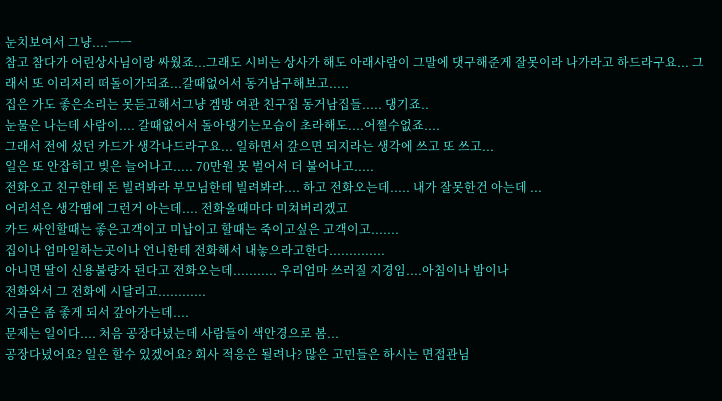눈치보여서 그냥....ㅡㅡ
참고 참다가 어린상사님이랑 싸웠죠...그래도 시비는 상사가 해도 아래사람이 그말에 댓구해준게 잘못이라 나가라고 하드라구요... 그래서 또 이리저리 떠돌이가되죠...갈때없어서 동거남구해보고.....
집은 가도 좋은소리는 못듣고해서그냥 겜방 여관 친구집 동거남집들..... 댕기죠..
눈물은 나는데 사람이.... 갈때없어서 돌아댕기는모습이 초라해도....어쩔수없죠....
그래서 전에 섰던 카드가 생각나드라구요... 일하면서 갚으면 되지라는 생각에 쓰고 또 쓰고...
일은 또 안잡히고 빚은 늘어나고..... 70만원 못 벌어서 더 불어나고.....
전화오고 친구한테 돈 빌려봐라 부모님한테 빌려봐라.... 하고 전화오는데..... 내가 잘못한건 아는데 ...
어리석은 생각땜에 그런거 아는데.... 전화올때마다 미쳐버리겠고
카드 싸인할때는 좋은고객이고 미납이고 할때는 죽이고싶은 고객이고.......
집이나 엄마일하는곳이나 언니한테 전화해서 내놓으라고한다..............
아니면 딸이 신용불량자 된다고 전화오는데........... 우리엄마 쓰러질 지경임....아침이나 밤이나
전화와서 그 전화에 시달리고............
지금은 좀 좋게 되서 갚아가는데....
문제는 일이다.... 처음 공장다녔는데 사람들이 색안경으로 봄...
공장다녔어요? 일은 할수 있겠어요? 회사 적응은 될려나? 많은 고민들은 하시는 면접관님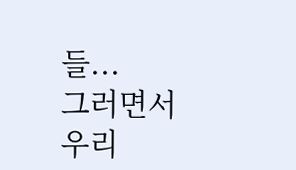들...
그러면서 우리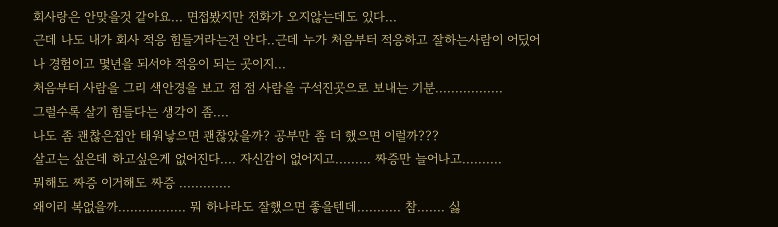회사랑은 안맞을것 같아요... 면접봤지만 전화가 오지않는데도 있다...
근데 나도 내가 회사 적응 힘들거라는건 안다..근데 누가 처음부터 적응하고 잘하는사람이 어딨어
나 경험이고 몇년을 되서야 적응이 되는 곳이지...
처음부터 사람을 그리 색안경을 보고 점 점 사람을 구석진곳으로 보내는 기분.................
그럴수록 살기 힘들다는 생각이 좀....
나도 좀 괜찮은집안 태워낳으면 괜찮았을까? 공부만 좀 더 했으면 이럴까???
살고는 싶은데 하고싶은게 없어진다.... 자신감이 없어지고......... 짜증만 늘어나고..........
뭐해도 짜증 이거해도 짜증 .............
왜이리 복없을까................. 뭐 하나라도 잘했으면 좋을텐데........... 참....... 싫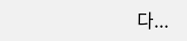다...